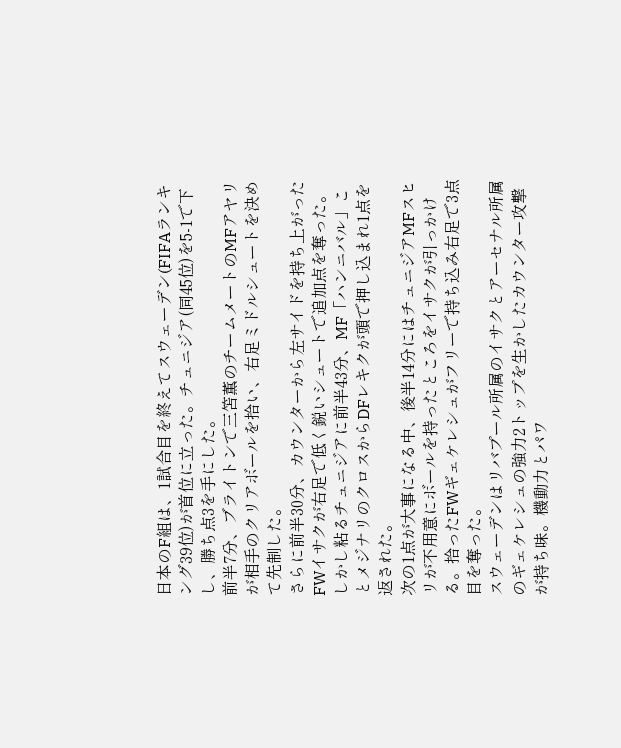日本のF組は、1試合目を終えてスウェーデン(FIFAランキング39位)が首位に立った。チュニジア(同45位)を5-1で下し、勝ち点3を手にした。
前半7分、ブライトンで三笘薫のチームメートのMFアヤリが相手のクリアボールを拾い、右足ミドルシュートを決めて先制した。
さらに前半30分、カウンターから左サイドを持ち上がったFWイサクが右足で低く鋭いシュートで追加点を奪った。
しかし粘るチュニジアに前半43分、MF「ハンニバル」ことメジナリのクロスからDFレキクが頭で押し込まれ1点を返された。
次の1点が大事になる中、後半14分にはチュニジアMFスヒリが不用意にボールを持ったところをイサクが引っかける。拾ったFWギェケレシュがフリーで持ち込み右足で3点目を奪った。
スウェーデンはリバプール所属のイサクとアーセナル所属のギェケレシュの強力2トップを生かしたカウンター攻撃が持ち味。機動力とパワ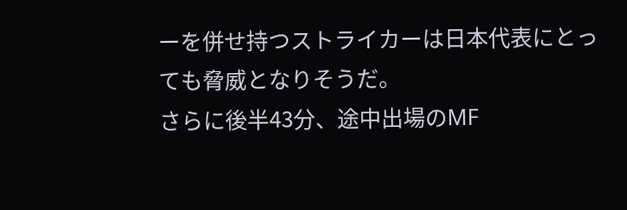ーを併せ持つストライカーは日本代表にとっても脅威となりそうだ。
さらに後半43分、途中出場のMF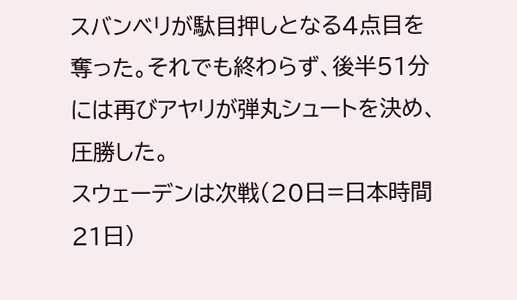スバンベリが駄目押しとなる4点目を奪った。それでも終わらず、後半51分には再びアヤリが弾丸シュートを決め、圧勝した。
スウェーデンは次戦(20日=日本時間21日)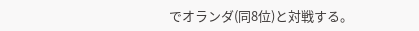でオランダ(同8位)と対戦する。